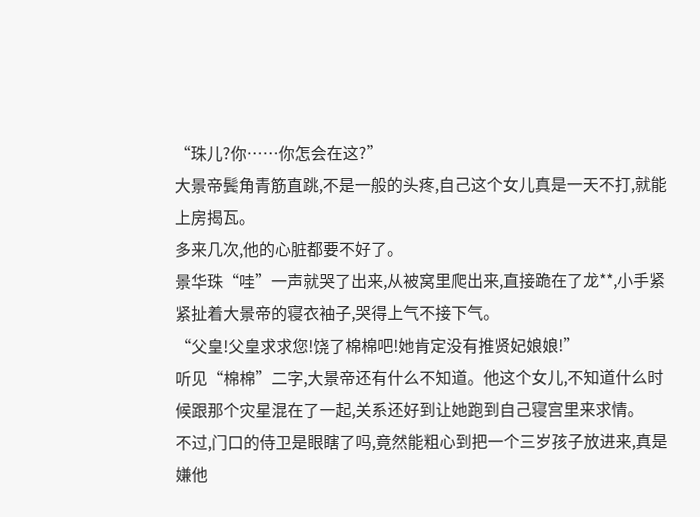“珠儿?你……你怎会在这?”
大景帝鬓角青筋直跳,不是一般的头疼,自己这个女儿真是一天不打,就能上房揭瓦。
多来几次,他的心脏都要不好了。
景华珠“哇”一声就哭了出来,从被窝里爬出来,直接跪在了龙**,小手紧紧扯着大景帝的寝衣袖子,哭得上气不接下气。
“父皇!父皇求求您!饶了棉棉吧!她肯定没有推贤妃娘娘!”
听见“棉棉”二字,大景帝还有什么不知道。他这个女儿,不知道什么时候跟那个灾星混在了一起,关系还好到让她跑到自己寝宫里来求情。
不过,门口的侍卫是眼瞎了吗,竟然能粗心到把一个三岁孩子放进来,真是嫌他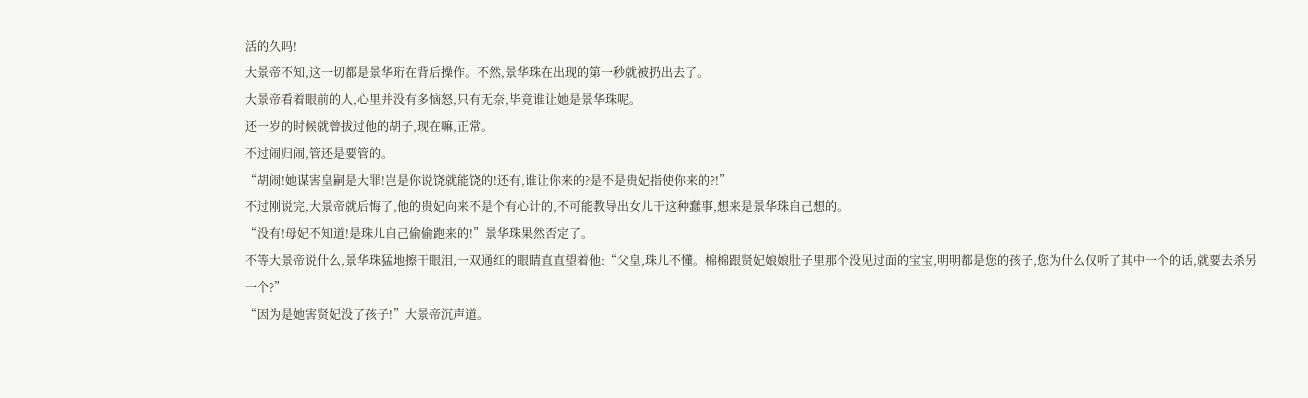活的久吗!
大景帝不知,这一切都是景华珩在背后操作。不然,景华珠在出现的第一秒就被扔出去了。
大景帝看着眼前的人,心里并没有多恼怒,只有无奈,毕竟谁让她是景华珠呢。
还一岁的时候就曾拔过他的胡子,现在嘛,正常。
不过闹归闹,管还是要管的。
“胡闹!她谋害皇嗣是大罪!岂是你说饶就能饶的!还有,谁让你来的?是不是贵妃指使你来的?!”
不过刚说完,大景帝就后悔了,他的贵妃向来不是个有心计的,不可能教导出女儿干这种蠢事,想来是景华珠自己想的。
“没有!母妃不知道!是珠儿自己偷偷跑来的!”景华珠果然否定了。
不等大景帝说什么,景华珠猛地擦干眼泪,一双通红的眼睛直直望着他:“父皇,珠儿不懂。棉棉跟贤妃娘娘肚子里那个没见过面的宝宝,明明都是您的孩子,您为什么仅听了其中一个的话,就要去杀另一个?”
“因为是她害贤妃没了孩子!”大景帝沉声道。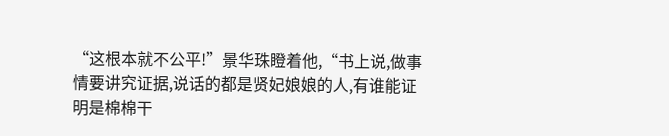“这根本就不公平!”景华珠瞪着他,“书上说,做事情要讲究证据,说话的都是贤妃娘娘的人,有谁能证明是棉棉干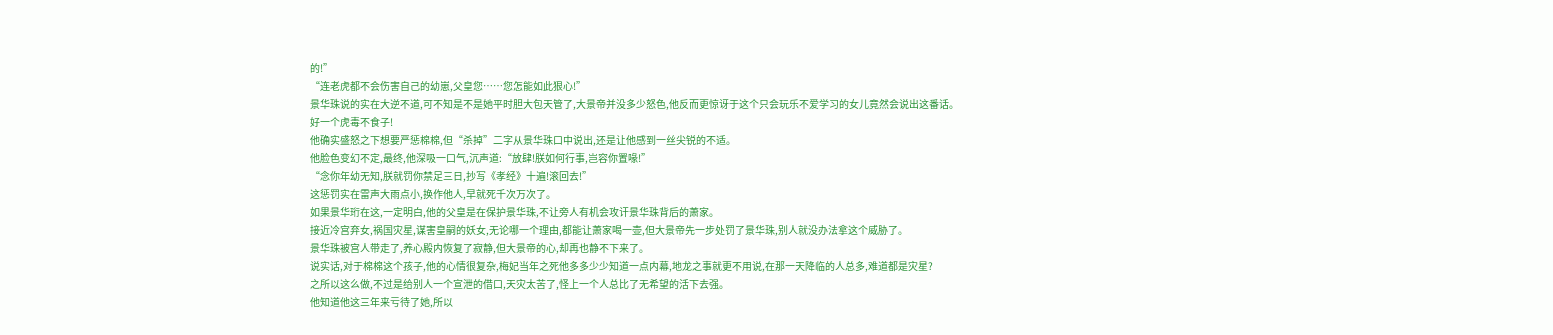的!”
“连老虎都不会伤害自己的幼崽,父皇您……您怎能如此狠心!”
景华珠说的实在大逆不道,可不知是不是她平时胆大包天管了,大景帝并没多少怒色,他反而更惊讶于这个只会玩乐不爱学习的女儿竟然会说出这番话。
好一个虎毒不食子!
他确实盛怒之下想要严惩棉棉,但“杀掉”二字从景华珠口中说出,还是让他感到一丝尖锐的不适。
他脸色变幻不定,最终,他深吸一口气,沉声道:“放肆!朕如何行事,岂容你置喙!”
“念你年幼无知,朕就罚你禁足三日,抄写《孝经》十遍!滚回去!”
这惩罚实在雷声大雨点小,换作他人,早就死千次万次了。
如果景华珩在这,一定明白,他的父皇是在保护景华珠,不让旁人有机会攻讦景华珠背后的萧家。
接近冷宫弃女,祸国灾星,谋害皇嗣的妖女,无论哪一个理由,都能让萧家喝一壶,但大景帝先一步处罚了景华珠,别人就没办法拿这个威胁了。
景华珠被宫人带走了,养心殿内恢复了寂静,但大景帝的心,却再也静不下来了。
说实话,对于棉棉这个孩子,他的心情很复杂,梅妃当年之死他多多少少知道一点内幕,地龙之事就更不用说,在那一天降临的人总多,难道都是灾星?
之所以这么做,不过是给别人一个宣泄的借口,天灾太苦了,怪上一个人总比了无希望的活下去强。
他知道他这三年来亏待了她,所以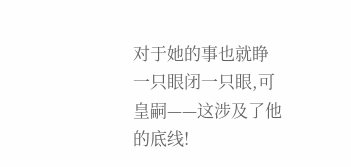对于她的事也就睁一只眼闭一只眼,可皇嗣——这涉及了他的底线!